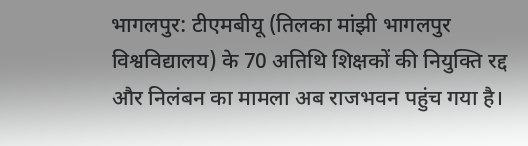भागलपुर: टीएमबीयू (तिलका मांझी भागलपुर विश्वविद्यालय) के 70 अतिथि शिक्षकों की नियुक्ति रद्द और निलंबन का मामला अब राजभवन पहुंच गया है।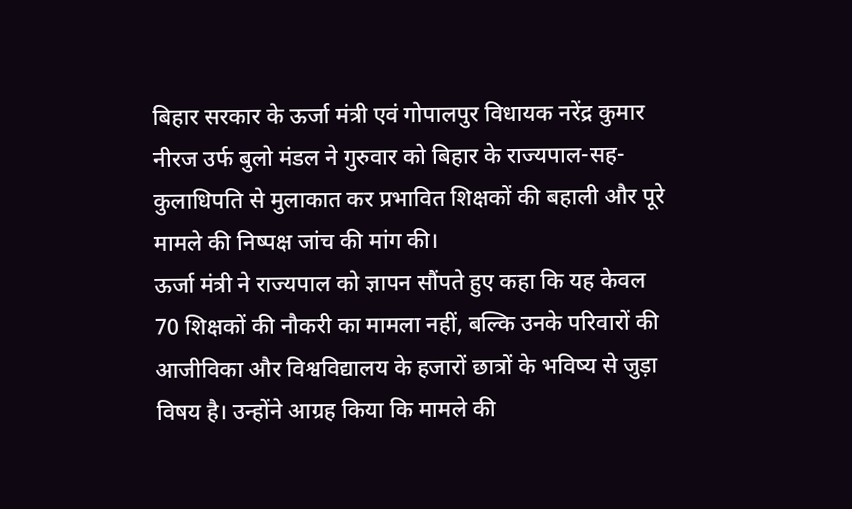बिहार सरकार के ऊर्जा मंत्री एवं गोपालपुर विधायक नरेंद्र कुमार नीरज उर्फ बुलो मंडल ने गुरुवार को बिहार के राज्यपाल-सह-कुलाधिपति से मुलाकात कर प्रभावित शिक्षकों की बहाली और पूरे मामले की निष्पक्ष जांच की मांग की।
ऊर्जा मंत्री ने राज्यपाल को ज्ञापन सौंपते हुए कहा कि यह केवल 70 शिक्षकों की नौकरी का मामला नहीं, बल्कि उनके परिवारों की आजीविका और विश्वविद्यालय के हजारों छात्रों के भविष्य से जुड़ा विषय है। उन्होंने आग्रह किया कि मामले की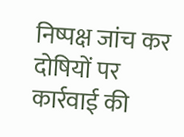निष्पक्ष जांच कर दोषियों पर कार्रवाई की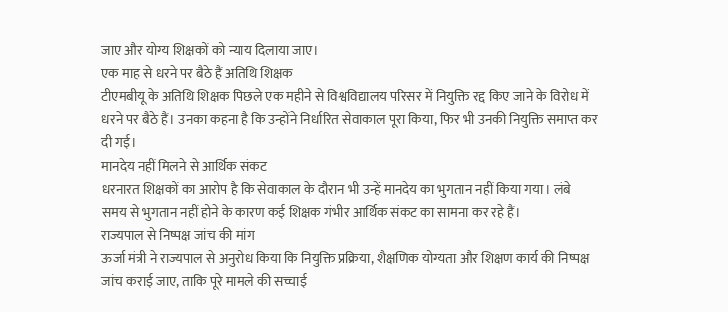जाए और योग्य शिक्षकों को न्याय दिलाया जाए।
एक माह से धरने पर बैठे हैं अतिथि शिक्षक
टीएमबीयू के अतिथि शिक्षक पिछले एक महीने से विश्वविद्यालय परिसर में नियुक्ति रद्द किए जाने के विरोध में धरने पर बैठे हैं। उनका कहना है कि उन्होंने निर्धारित सेवाकाल पूरा किया, फिर भी उनकी नियुक्ति समाप्त कर दी गई।
मानदेय नहीं मिलने से आर्थिक संकट
धरनारत शिक्षकों का आरोप है कि सेवाकाल के दौरान भी उन्हें मानदेय का भुगतान नहीं किया गया। लंबे समय से भुगतान नहीं होने के कारण कई शिक्षक गंभीर आर्थिक संकट का सामना कर रहे हैं।
राज्यपाल से निष्पक्ष जांच की मांग
ऊर्जा मंत्री ने राज्यपाल से अनुरोध किया कि नियुक्ति प्रक्रिया, शैक्षणिक योग्यता और शिक्षण कार्य की निष्पक्ष जांच कराई जाए, ताकि पूरे मामले की सच्चाई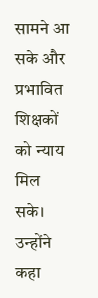सामने आ सके और प्रभावित शिक्षकों को न्याय मिल सके।
उन्होंने कहा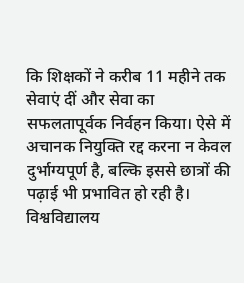कि शिक्षकों ने करीब 11 महीने तक सेवाएं दीं और सेवा का सफलतापूर्वक निर्वहन किया। ऐसे में अचानक नियुक्ति रद्द करना न केवल दुर्भाग्यपूर्ण है, बल्कि इससे छात्रों की पढ़ाई भी प्रभावित हो रही है।
विश्वविद्यालय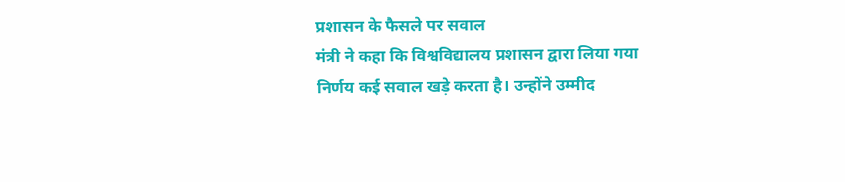प्रशासन के फैसले पर सवाल
मंत्री ने कहा कि विश्वविद्यालय प्रशासन द्वारा लिया गया निर्णय कई सवाल खड़े करता है। उन्होंने उम्मीद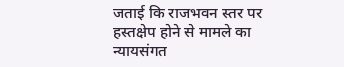जताई कि राजभवन स्तर पर हस्तक्षेप होने से मामले का न्यायसंगत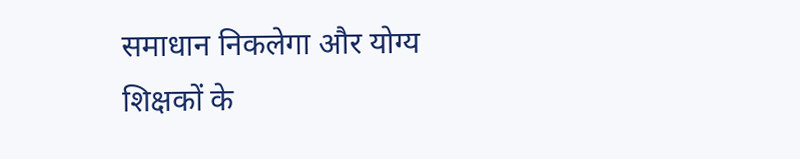समाधान निकलेगा और योग्य शिक्षकों के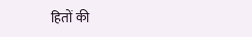हितों की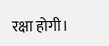रक्षा होगी।